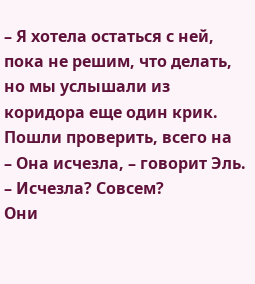– Я хотела остаться с ней, пока не решим, что делать, но мы услышали из коридора еще один крик. Пошли проверить, всего на
– Она исчезла, – говорит Эль.
– Исчезла? Совсем?
Они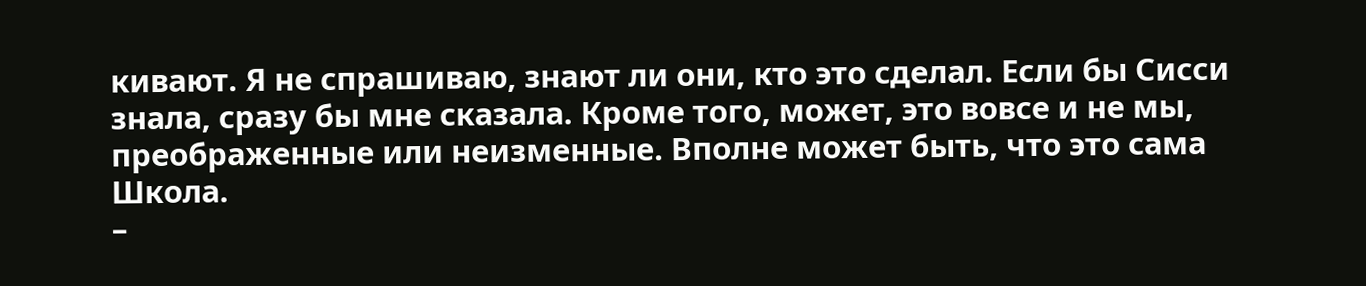кивают. Я не спрашиваю, знают ли они, кто это сделал. Если бы Сисси знала, сразу бы мне сказала. Кроме того, может, это вовсе и не мы, преображенные или неизменные. Вполне может быть, что это сама Школа.
–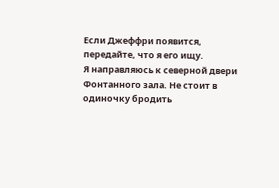Если Джеффри появится, передайте, что я его ищу.
Я направляюсь к северной двери Фонтанного зала. Не стоит в одиночку бродить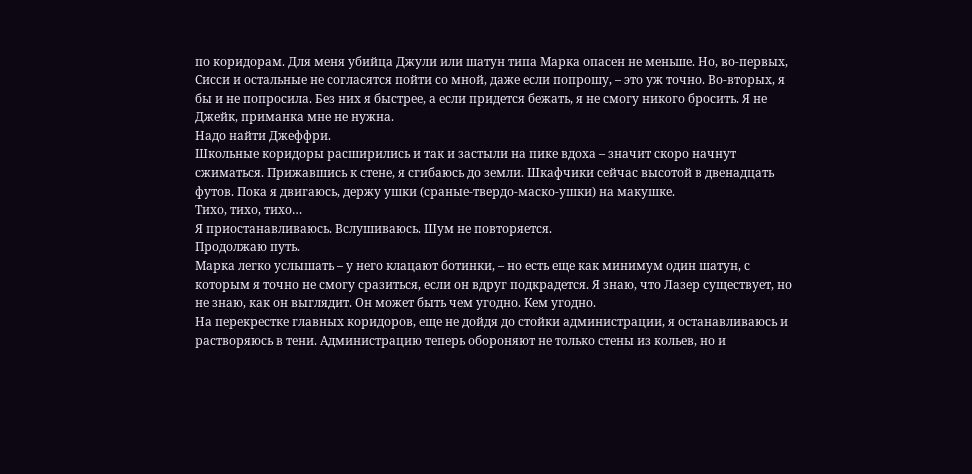по коридорам. Для меня убийца Джули или шатун типа Марка опасен не меньше. Но, во-первых, Сисси и остальные не согласятся пойти со мной, даже если попрошу, – это уж точно. Во-вторых, я бы и не попросила. Без них я быстрее, а если придется бежать, я не смогу никого бросить. Я не Джейк, приманка мне не нужна.
Надо найти Джеффри.
Школьные коридоры расширились и так и застыли на пике вдоха – значит скоро начнут сжиматься. Прижавшись к стене, я сгибаюсь до земли. Шкафчики сейчас высотой в двенадцать футов. Пока я двигаюсь, держу ушки (сраные-твердо-маско-ушки) на макушке.
Тихо, тихо, тихо…
Я приостанавливаюсь. Вслушиваюсь. Шум не повторяется.
Продолжаю путь.
Марка легко услышать – у него клацают ботинки, – но есть еще как минимум один шатун, с которым я точно не смогу сразиться, если он вдруг подкрадется. Я знаю, что Лазер существует, но не знаю, как он выглядит. Он может быть чем угодно. Кем угодно.
На перекрестке главных коридоров, еще не дойдя до стойки администрации, я останавливаюсь и растворяюсь в тени. Администрацию теперь обороняют не только стены из кольев, но и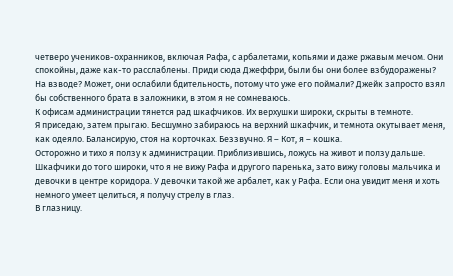четверо учеников-охранников, включая Рафа, с арбалетами, копьями и даже ржавым мечом. Они спокойны, даже как-то расслаблены. Приди сюда Джеффри, были бы они более взбудоражены? На взводе? Может, они ослабили бдительность, потому что уже его поймали? Джейк запросто взял бы собственного брата в заложники, в этом я не сомневаюсь.
К офисам администрации тянется рад шкафчиков. Их верхушки широки, скрыты в темноте.
Я приседаю, затем прыгаю. Бесшумно забираюсь на верхний шкафчик, и темнота окутывает меня, как одеяло. Балансирую, стоя на корточках. Беззвучно. Я – Кот, я – кошка.
Осторожно и тихо я ползу к администрации. Приблизившись, ложусь на живот и ползу дальше.
Шкафчики до того широки, что я не вижу Рафа и другого паренька, зато вижу головы мальчика и девочки в центре коридора. У девочки такой же арбалет, как у Рафа. Если она увидит меня и хоть немного умеет целиться, я получу стрелу в глаз.
В глазницу.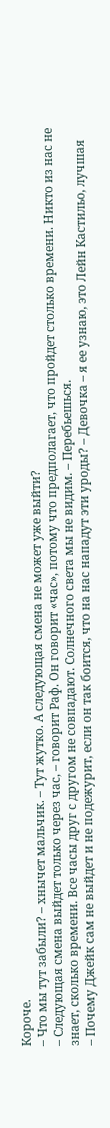Короче.
– Что мы тут забыли? – хнычет мальчик. – Тут жутко. А следующая смена не может уже выйти?
– Следующая смена выйдет только через час, – говорит Раф. Он говорит «час», потому что предполагает, что пройдет столько времени. Никто из нас не знает, сколько времени. Все часы друг с другом не совпадают. Солнечного света мы не видим. – Перебьешься.
– Почему Джейк сам не выйдет и не подежурит, если он так боится, что на нас нападут эти уроды? – Девочка – я ее узнаю, это Лейн Кастильо, лучшая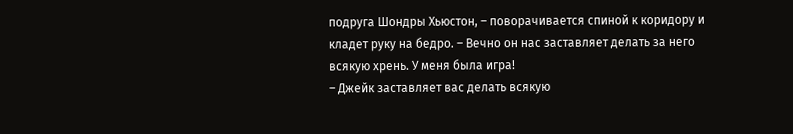подруга Шондры Хьюстон, – поворачивается спиной к коридору и кладет руку на бедро. – Вечно он нас заставляет делать за него всякую хрень. У меня была игра!
– Джейк заставляет вас делать всякую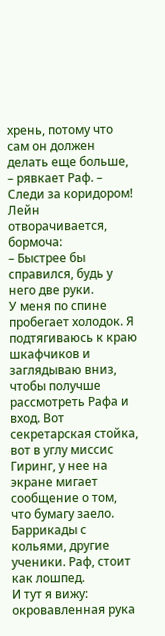хрень, потому что сам он должен делать еще больше, – рявкает Раф. – Следи за коридором!
Лейн отворачивается, бормоча:
– Быстрее бы справился, будь у него две руки.
У меня по спине пробегает холодок. Я подтягиваюсь к краю шкафчиков и заглядываю вниз, чтобы получше рассмотреть Рафа и вход. Вот секретарская стойка, вот в углу миссис Гиринг, у нее на экране мигает сообщение о том, что бумагу заело. Баррикады с кольями, другие ученики. Раф, стоит как лошпед.
И тут я вижу: окровавленная рука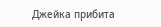Джейка прибита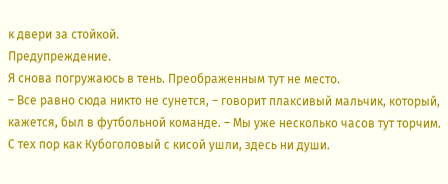к двери за стойкой.
Предупреждение.
Я снова погружаюсь в тень. Преображенным тут не место.
– Все равно сюда никто не сунется, – говорит плаксивый мальчик, который, кажется, был в футбольной команде. – Мы уже несколько часов тут торчим. С тех пор как Кубоголовый с кисой ушли, здесь ни души.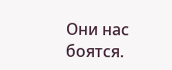Они нас боятся.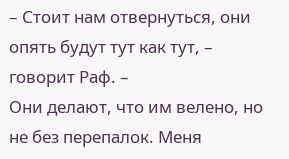– Стоит нам отвернуться, они опять будут тут как тут, – говорит Раф. –
Они делают, что им велено, но не без перепалок. Меня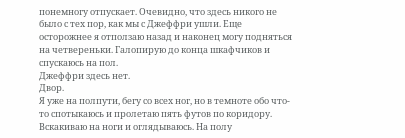понемногу отпускает. Очевидно, что здесь никого не было с тех пор, как мы с Джеффри ушли. Еще осторожнее я отползаю назад и наконец могу подняться на четвереньки. Галопирую до конца шкафчиков и спускаюсь на пол.
Джеффри здесь нет.
Двор.
Я уже на полпути, бегу со всех ног, но в темноте обо что-то спотыкаюсь и пролетаю пять футов по коридору. Вскакиваю на ноги и оглядываюсь. На полу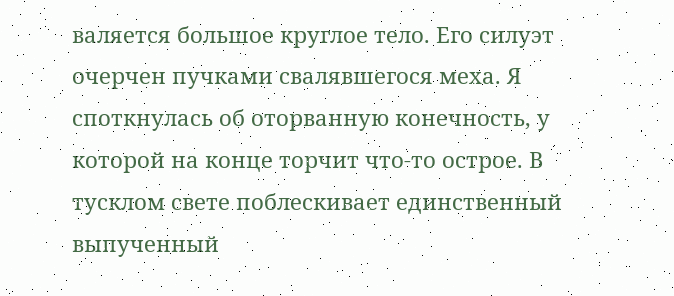валяется большое круглое тело. Его силуэт очерчен пучками свалявшегося меха. Я споткнулась об оторванную конечность, у которой на конце торчит что-то острое. В тусклом свете поблескивает единственный выпученный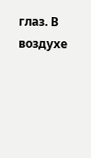глаз. В воздухе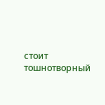стоит тошнотворный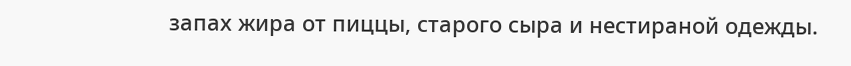запах жира от пиццы, старого сыра и нестираной одежды.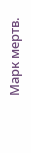Марк мертв.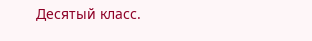Десятый класс.